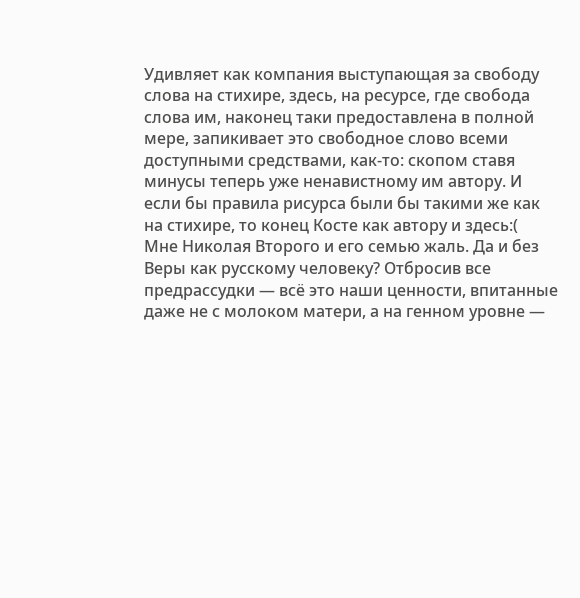Удивляет как компания выступающая за свободу слова на стихире, здесь, на ресурсе, где свобода слова им, наконец таки предоставлена в полной мере, запикивает это свободное слово всеми доступными средствами, как-то: скопом ставя минусы теперь уже ненавистному им автору. И если бы правила рисурса были бы такими же как на стихире, то конец Косте как автору и здесь:(
Мне Николая Второго и его семью жаль. Да и без Веры как русскому человеку? Отбросив все предрассудки — всё это наши ценности, впитанные даже не с молоком матери, а на генном уровне —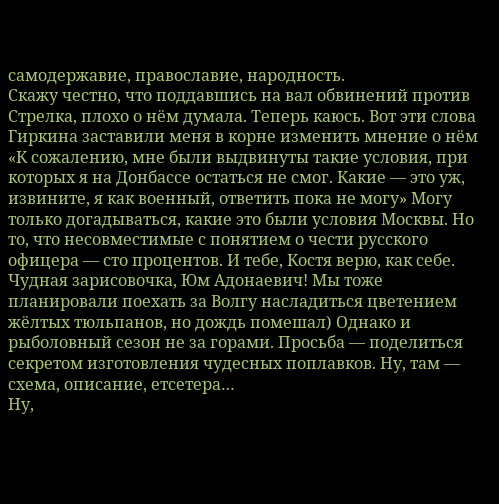самодержавие, православие, народность.
Скажу честно, что поддавшись на вал обвинений против Стрелка, плохо о нём думала. Теперь каюсь. Вот эти слова Гиркина заставили меня в корне изменить мнение о нём «К сожалению, мне были выдвинуты такие условия, при которых я на Донбассе остаться не смог. Какие — это уж, извините, я как военный, ответить пока не могу» Могу только догадываться, какие это были условия Москвы. Но то, что несовместимые с понятием о чести русского офицера — сто процентов. И тебе, Костя верю, как себе.
Чудная зарисовочка, Юм Адонаевич! Мы тоже планировали поехать за Волгу насладиться цветением жёлтых тюльпанов, но дождь помешал) Однако и рыболовный сезон не за горами. Просьба — поделиться секретом изготовления чудесных поплавков. Ну, там — схема, описание, етсетера…
Ну,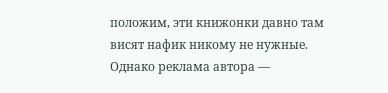положим, эти книжонки давно там висят нафик никому не нужные. Однако реклама автора —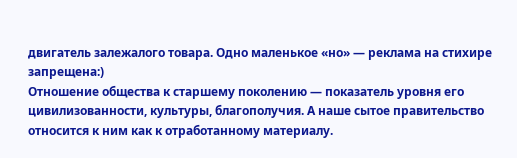двигатель залежалого товара. Одно маленькое «но» — реклама на стихире запрещена:)
Отношение общества к старшему поколению — показатель уровня его цивилизованности, культуры, благополучия. А наше сытое правительство относится к ним как к отработанному материалу.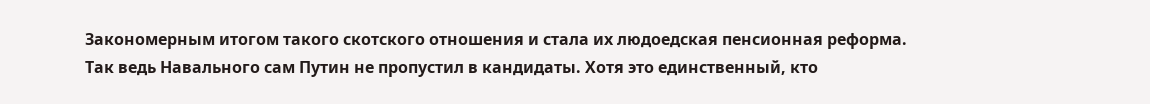Закономерным итогом такого скотского отношения и стала их людоедская пенсионная реформа.
Так ведь Навального сам Путин не пропустил в кандидаты. Хотя это единственный, кто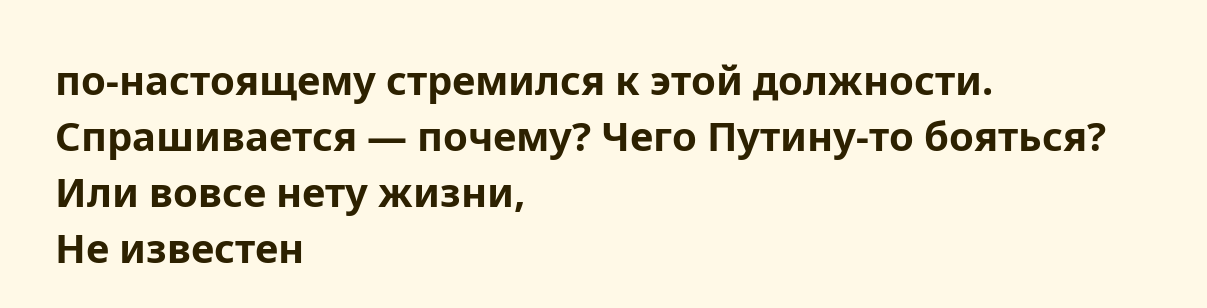по-настоящему стремился к этой должности. Спрашивается — почему? Чего Путину-то бояться?
Или вовсе нету жизни,
Не известен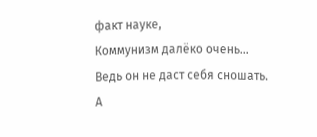факт науке,
Коммунизм далёко очень…
Ведь он не даст себя сношать.
А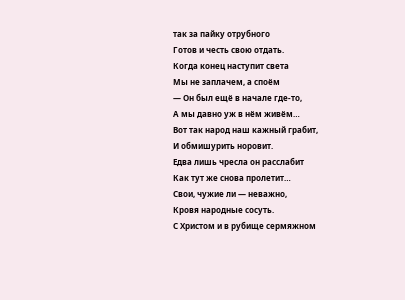так за пайку отрубного
Готов и честь свою отдать.
Когда конец наступит света
Мы не заплачем, а споём
— Он был ещё в начале где-то,
А мы давно уж в нём живём…
Вот так народ наш кажный грабит,
И обмишурить норовит.
Едва лишь чресла он расслабит
Как тут же снова пролетит…
Свои, чужие ли — неважно,
Кровя народные сосуть.
С Христом и в рубище сермяжном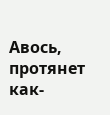Авось, протянет как-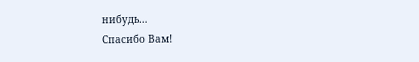нибудь…
Спасибо Вам!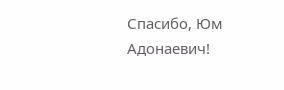Спасибо, Юм Адонаевич!